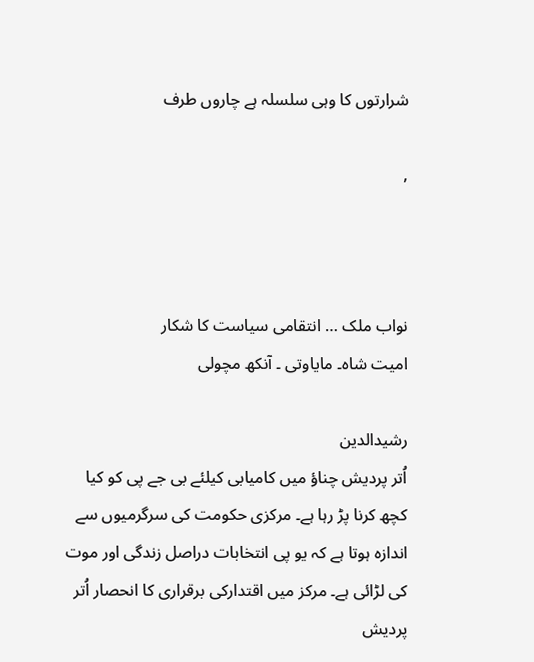شرارتوں کا وہی سلسلہ ہے چاروں طرف

,



نواب ملک … انتقامی سیاست کا شکار
امیت شاہ۔ مایاوتی ۔ آنکھ مچولی

رشیدالدین
اُتر پردیش چناؤ میں کامیابی کیلئے بی جے پی کو کیا کچھ کرنا پڑ رہا ہے۔ مرکزی حکومت کی سرگرمیوں سے اندازہ ہوتا ہے کہ یو پی انتخابات دراصل زندگی اور موت کی لڑائی ہے۔ مرکز میں اقتدارکی برقراری کا انحصار اُتر پردیش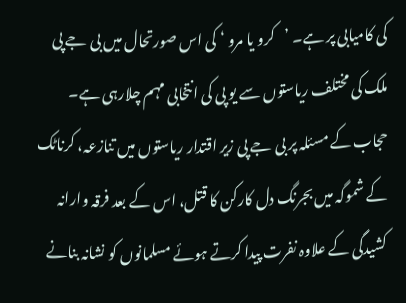کی کامیابی پر ہے۔ ’کرو یا مرو ‘ کی اس صورتحال میں بی جے پی ملک کی مختلف ریاستوں سے یو پی کی انتخابی مہم چلارہی ہے۔ حجاب کے مسئلہ پر بی جے پی زیر اقتدار ریاستوں میں تنازعہ، کرناٹک کے شموگہ میں بجرنگ دل کارکن کا قتل، اس کے بعد فرقہ وارانہ کشیدگی کے علاوہ نفرت پیدا کرتے ہوئے مسلمانوں کو نشانہ بنانے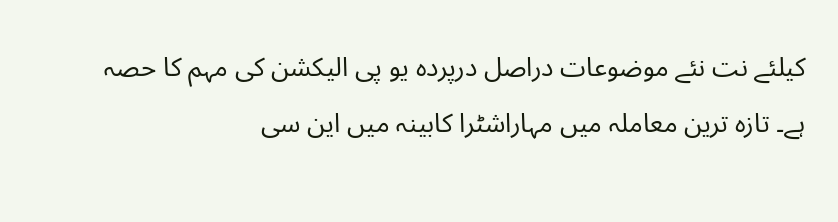کیلئے نت نئے موضوعات دراصل درپردہ یو پی الیکشن کی مہم کا حصہ ہے۔ تازہ ترین معاملہ میں مہاراشٹرا کابینہ میں این سی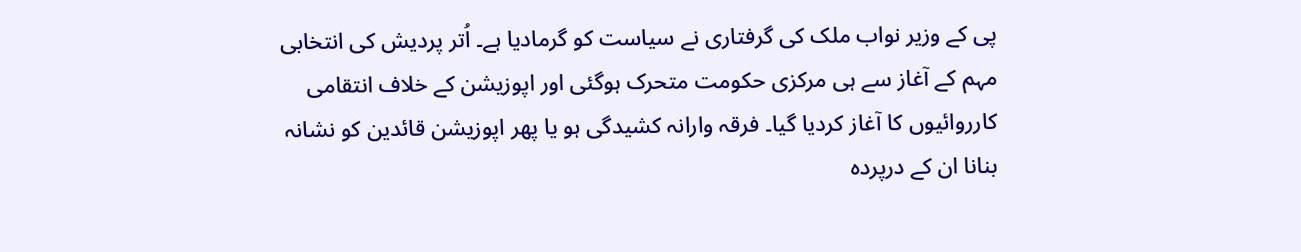پی کے وزیر نواب ملک کی گرفتاری نے سیاست کو گرمادیا ہے۔ اُتر پردیش کی انتخابی مہم کے آغاز سے ہی مرکزی حکومت متحرک ہوگئی اور اپوزیشن کے خلاف انتقامی کارروائیوں کا آغاز کردیا گیا۔ فرقہ وارانہ کشیدگی ہو یا پھر اپوزیشن قائدین کو نشانہ بنانا ان کے درپردہ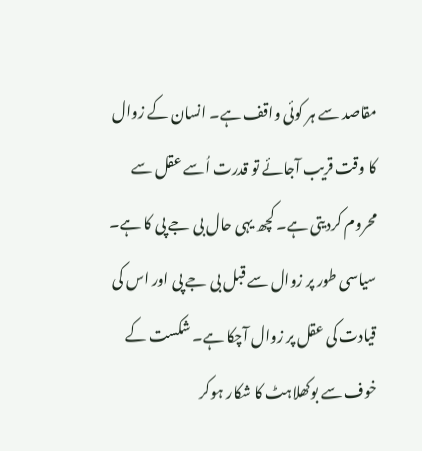مقاصد سے ہر کوئی واقف ہے۔ انسان کے زوال کا وقت قریب آجائے تو قدرت اُسے عقل سے محروم کردیتی ہے۔ کچھ یہی حال بی جے پی کا ہے۔ سیاسی طور پر زوال سے قبل بی جے پی اور اس کی قیادت کی عقل پر زوال آچکا ہے۔ شکست کے خوف سے بوکھلاہٹ کا شکار ہوکر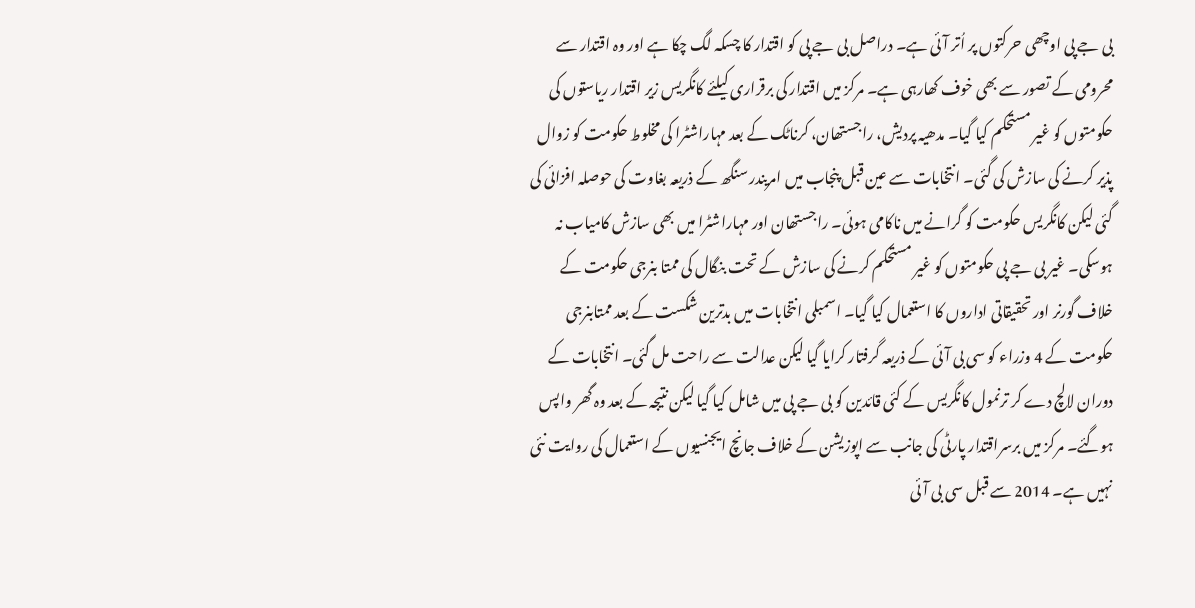بی جے پی اوچھی حرکتوں پر اُتر آئی ہے۔ دراصل بی جے پی کو اقتدار کا چسکہ لگ چکا ہے اور وہ اقتدار سے محرومی کے تصور سے بھی خوف کھارہی ہے۔ مرکز میں اقتدار کی برقراری کیلئے کانگریس زیر اقتدار ریاستوں کی حکومتوں کو غیر مستحکم کیا گیا۔ مدھیہ پردیش، راجستھان، کرناٹک کے بعد مہاراشٹرا کی مخلوط حکومت کو زوال پذیر کرنے کی سازش کی گئی۔ انتخابات سے عین قبل پنجاب میں امریندر سنگھ کے ذریعہ بغاوت کی حوصلہ افزائی کی گئی لیکن کانگریس حکومت کو گرانے میں ناکامی ہوئی۔ راجستھان اور مہاراشٹرا میں بھی سازش کامیاب نہ ہوسکی۔ غیر بی جے پی حکومتوں کو غیر مستحکم کرنے کی سازش کے تحت بنگال کی ممتا بنرجی حکومت کے خلاف گورنر اور تحقیقاتی اداروں کا استعمال کیا گیا۔ اسمبلی انتخابات میں بدترین شکست کے بعد ممتابنرجی حکومت کے 4 وزراء کو سی بی آئی کے ذریعہ گرفتار کرایا گیا لیکن عدالت سے راحت مل گئی۔ انتخابات کے دوران لالچ دے کر ترنمول کانگریس کے کئی قائدین کو بی جے پی میں شامل کیا گیا لیکن نتیجہ کے بعد وہ گھر واپس ہوگئے۔ مرکز میں برسراقتدار پارٹی کی جانب سے اپوزیشن کے خلاف جانچ ایجنسیوں کے استعمال کی روایت نئی نہیں ہے۔ 2014 سے قبل سی بی آئی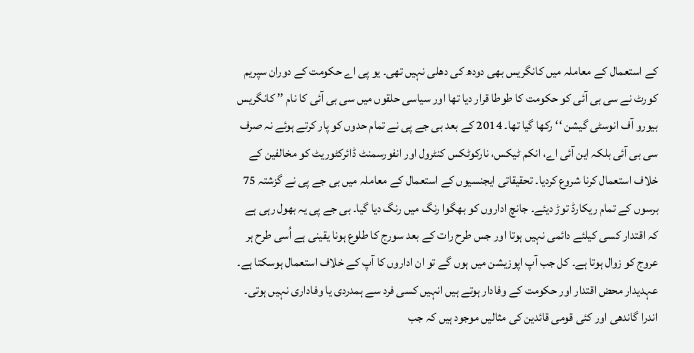کے استعمال کے معاملہ میں کانگریس بھی دودھ کی دھلی نہیں تھی۔ یو پی اے حکومت کے دوران سپریم کورٹ نے سی بی آئی کو حکومت کا طوطا قرار دیا تھا اور سیاسی حلقوں میں سی بی آئی کا نام ’’ کانگریس بیورو آف انوسٹی گیشن ‘‘ رکھا گیا تھا۔ 2014 کے بعد بی جے پی نے تمام حدوں کو پار کرتے ہوئے نہ صرف سی بی آئی بلکہ این آئی اے، انکم ٹیکس، نارکوٹکس کنٹرول اور انفورسمنٹ ڈائرکٹوریٹ کو مخالفین کے خلاف استعمال کرنا شروع کردیا۔ تحقیقاتی ایجنسیوں کے استعمال کے معاملہ میں بی جے پی نے گزشتہ 75 برسوں کے تمام ریکارڈ توڑ دیئے۔ جانچ اداروں کو بھگوا رنگ میں رنگ دیا گیا۔ بی جے پی یہ بھول رہی ہے کہ اقتدار کسی کیلئے دائمی نہیں ہوتا اور جس طرح رات کے بعد سورج کا طلوع ہونا یقینی ہے اُسی طرح ہر عروج کو زوال ہوتا ہے۔ کل جب آپ اپوزیشن میں ہوں گے تو ان اداروں کا آپ کے خلاف استعمال ہوسکتا ہے۔ عہدیدار محض اقتدار اور حکومت کے وفادار ہوتے ہیں انہیں کسی فرد سے ہمدردی یا وفاداری نہیں ہوتی۔ اندرا گاندھی اور کئی قومی قائدین کی مثالیں موجود ہیں کہ جب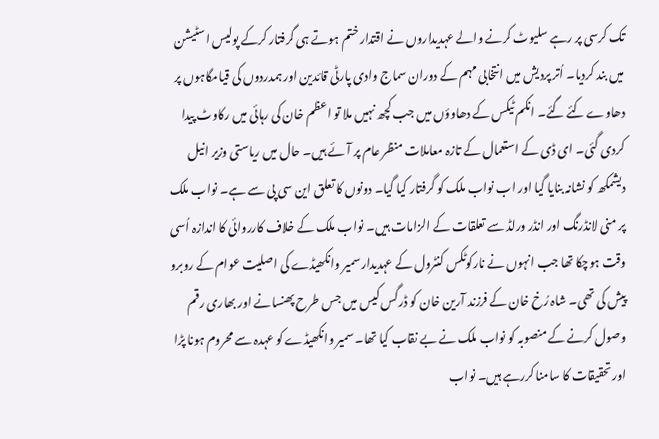تک کرسی پر رہے سلیوٹ کرنے والے عہدیداروں نے اقتدار ختم ہوتے ہی گرفتار کرکے پولیس اسٹیشن میں بند کردیا۔ اُتر پردیش میں انتخابی مہم کے دوران سماج وادی پارٹی قائدین اور ہمدردوں کی قیامگاہوں پر دھاوے کئے گئے۔ انکم ٹیکس کے دھاوؤں میں جب کچھ نہیں ملا تو اعظم خان کی رہائی میں رکاوٹ پیدا کردی گئی۔ ای ڈی کے استعمال کے تازہ معاملات منظر عام پر آئے ہیں۔ حال میں ریاستی وزیر انیل دیشمکھ کو نشانہ بنایا گیا اور اب نواب ملک کو گرفتار کیا گیا۔ دونوں کا تعلق این سی پی سے ہے۔ نواب ملک پر منی لانڈرنگ اور انڈر ورلڈ سے تعلقات کے الزامات ہیں۔ نواب ملک کے خلاف کارروائی کا اندازہ اُسی وقت ہوچکا تھا جب انہوں نے نارکوٹکس کنٹرول کے عہدیدار سمیر وانکھیڈے کی اصلیت عوام کے روبرو پیش کی تھی۔ شاہ رُخ خان کے فرزند آرین خان کو ڈرگس کیس میں جس طرح پھنسانے اور بھاری رقم وصول کرنے کے منصوبہ کو نواب ملک نے بے نقاب کیا تھا۔ سمیر وانکھیڈے کو عہدہ سے محروم ہونا پڑا اور تحقیقات کا سامنا کررہے ہیں۔ نواب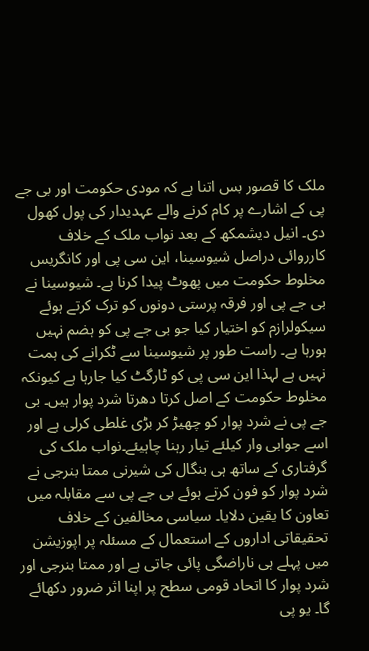ملک کا قصور بس اتنا ہے کہ مودی حکومت اور بی جے پی کے اشارے پر کام کرنے والے عہدیدار کی پول کھول دی۔ انیل دیشمکھ کے بعد نواب ملک کے خلاف کارروائی دراصل شیوسینا، این سی پی اور کانگریس مخلوط حکومت میں پھوٹ پیدا کرنا ہے۔ شیوسینا نے بی جے پی اور فرقہ پرستی دونوں کو ترک کرتے ہوئے سیکولرازم کو اختیار کیا جو بی جے پی کو ہضم نہیں ہورہا ہے۔ راست طور پر شیوسینا سے ٹکرانے کی ہمت نہیں ہے لہذا این سی پی کو ٹارگٹ کیا جارہا ہے کیونکہ مخلوط حکومت کے اصل کرتا دھرتا شرد پوار ہیں۔ بی جے پی نے شرد پوار کو چھیڑ کر بڑی غلطی کرلی ہے اور اسے جوابی وار کیلئے تیار رہنا چاہیئے۔نواب ملک کی گرفتاری کے ساتھ ہی بنگال کی شیرنی ممتا بنرجی نے شرد پوار کو فون کرتے ہوئے بی جے پی سے مقابلہ میں تعاون کا یقین دلایا۔ سیاسی مخالفین کے خلاف تحقیقاتی اداروں کے استعمال کے مسئلہ پر اپوزیشن میں پہلے ہی ناراضگی پائی جاتی ہے اور ممتا بنرجی اور شرد پوار کا اتحاد قومی سطح پر اپنا اثر ضرور دکھائے گا۔ یو پی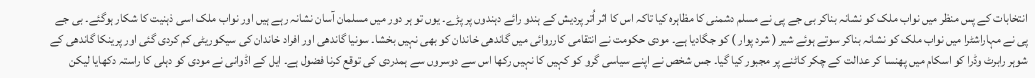انتخابات کے پس منظر میں نواب ملک کو نشانہ بناکر بی جے پی نے مسلم دشمنی کا مظاہرہ کیا تاکہ اس کا اثر اُتر پردیش کے ہندو رائے دہندوں پر پڑے۔ یوں تو ہر دور میں مسلمان آسان نشانہ رہے ہیں اور نواب ملک اسی ذہنیت کا شکار ہوگئے۔ بی جے پی نے مہاراشٹرا میں نواب ملک کو نشانہ بناکر سوتے ہوئے شیر ( شرد پوار ) کو جگادیا ہے۔ مودی حکومت نے انتقامی کارروائی میں گاندھی خاندان کو بھی نہیں بخشا۔ سونیا گاندھی اور افراد خاندان کی سیکوریٹی کم کردی گئی اور پرینکا گاندھی کے شوہر رابرٹ وڈرا کو اسکام میں پھنسا کر عدالت کے چکر کاٹنے پر مجبور کیا گیا۔ جس شخص نے اپنے سیاسی گرو کو کہیں کا نہیں رکھا اس سے دوسروں سے ہمدردی کی توقع کرنا فضول ہے۔ ایل کے اڈوانی نے مودی کو دہلی کا راستہ دکھایا لیکن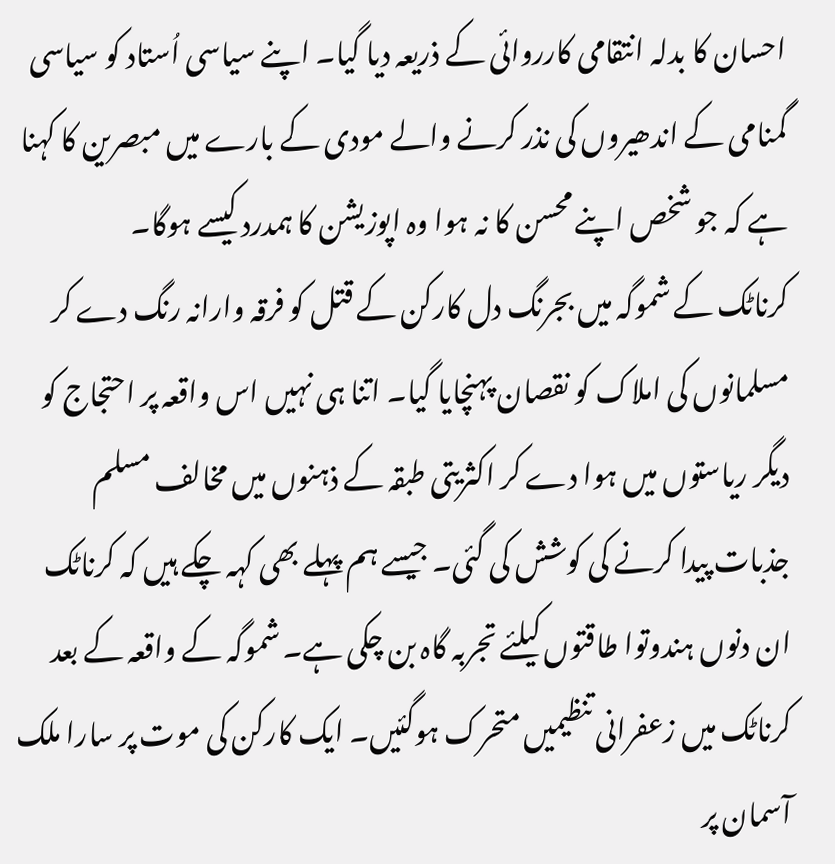احسان کا بدلہ انتقامی کارروائی کے ذریعہ دیا گیا۔ اپنے سیاسی اُستاد کو سیاسی گمنامی کے اندھیروں کی نذر کرنے والے مودی کے بارے میں مبصرین کا کہنا ہے کہ جو شخص اپنے محسن کا نہ ہوا وہ اپوزیشن کا ہمدرد کیسے ہوگا۔
کرناٹک کے شموگہ میں بجرنگ دل کارکن کے قتل کو فرقہ وارانہ رنگ دے کر مسلمانوں کی املاک کو نقصان پہنچایا گیا۔ اتنا ہی نہیں اس واقعہ پر احتجاج کو دیگر ریاستوں میں ہوا دے کر اکثریتی طبقہ کے ذہنوں میں مخالف مسلم جذبات پیدا کرنے کی کوشش کی گئی۔ جیسے ہم پہلے بھی کہہ چکے ہیں کہ کرناٹک ان دنوں ہندوتوا طاقتوں کیلئے تجربہ گاہ بن چکی ہے۔ شموگہ کے واقعہ کے بعد کرناٹک میں زعفرانی تنظیمیں متحرک ہوگئیں۔ ایک کارکن کی موت پر سارا ملک آسمان پر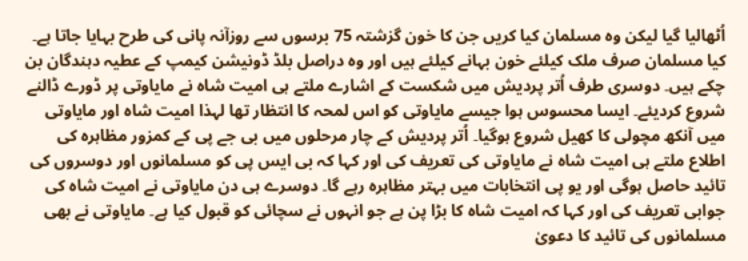اُٹھالیا گیا لیکن وہ مسلمان کیا کریں جن کا خون گزشتہ 75 برسوں سے روزآنہ پانی کی طرح بہایا جاتا ہے۔ کیا مسلمان صرف ملک کیلئے خون بہانے کیلئے ہیں اور وہ دراصل بلڈ ڈونیشن کیمپ کے عطیہ دہندگان بن چکے ہیں۔ دوسری طرف اُتر پردیش میں شکست کے اشارے ملتے ہی امیت شاہ نے مایاوتی پر ڈورے ڈالنے شروع کردیئے۔ ایسا محسوس ہوا جیسے مایاوتی کو اس لمحہ کا انتظار تھا لہذا امیت شاہ اور مایاوتی میں آنکھ مچولی کا کھیل شروع ہوگیا۔ اُتر پردیش کے چار مرحلوں میں بی جے پی کے کمزور مظاہرہ کی اطلاع ملتے ہی امیت شاہ نے مایاوتی کی تعریف کی اور کہا کہ بی ایس پی کو مسلمانوں اور دوسروں کی تائید حاصل ہوگی اور یو پی انتخابات میں بہتر مظاہرہ رہے گا۔ دوسرے ہی دن مایاوتی نے امیت شاہ کی جوابی تعریف کی اور کہا کہ امیت شاہ کا بڑا پن ہے جو انہوں نے سچائی کو قبول کیا ہے۔ مایاوتی نے بھی مسلمانوں کی تائید کا دعویٰ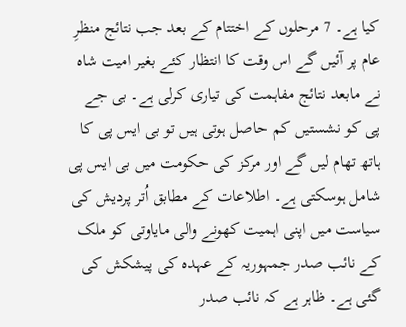کیا ہے۔ 7 مرحلوں کے اختتام کے بعد جب نتائج منظرِ عام پر آئیں گے اس وقت کا انتظار کئے بغیر امیت شاہ نے مابعد نتائج مفاہمت کی تیاری کرلی ہے۔ بی جے پی کو نشستیں کم حاصل ہوتی ہیں تو بی ایس پی کا ہاتھ تھام لیں گے اور مرکز کی حکومت میں بی ایس پی شامل ہوسکتی ہے۔ اطلاعات کے مطابق اُتر پردیش کی سیاست میں اپنی اہمیت کھونے والی مایاوتی کو ملک کے نائب صدر جمہوریہ کے عہدہ کی پیشکش کی گئی ہے۔ ظاہر ہے کہ نائب صدر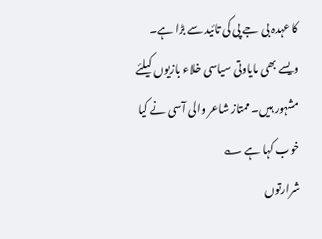کا عہدہ بی جے پی کی تائید سے بڑا ہے۔ ویسے بھی مایاوتی سیاسی خلاء بازیوں کیلئے مشہور ہیں۔ ممتاز شاعر والی آسی نے کیا خوب کہا ہے ؎
شرارتوں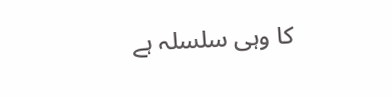کا وہی سلسلہ ہے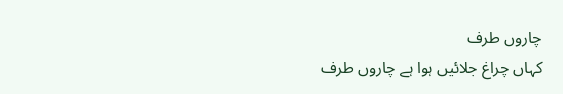چاروں طرف
کہاں چراغ جلائیں ہوا ہے چاروں طرف